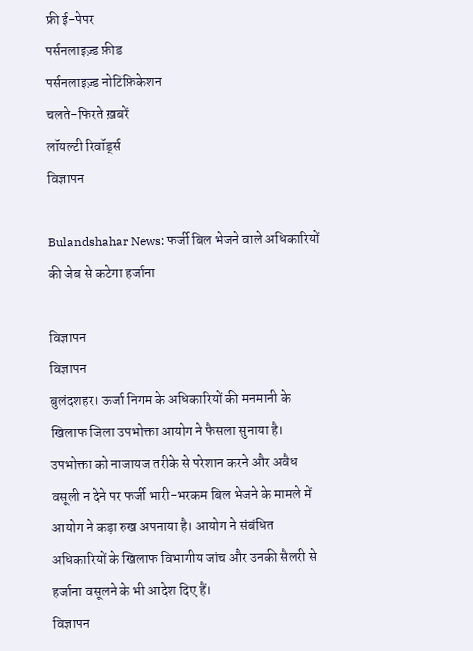फ्री ई-पेपर
पर्सनलाइज़्ड फ़ीड
पर्सनलाइज़्ड नोटिफ़िकेशन
चलते-फिरते ख़बरें
लॉयल्टी रिवॉर्ड्स
विज्ञापन

Bulandshahar News: फर्जी बिल भेजने वाले अधिकारियों की जेब से कटेगा हर्जाना

विज्ञापन
विज्ञापन
बुलंदशहर। ऊर्जा निगम के अधिकारियों की मनमानी के खिलाफ जिला उपभोक्ता आयोग ने फैसला सुनाया है। उपभोक्ता को नाजायज तरीके से परेशान करने और अवैध वसूली न देने पर फर्जी भारी-भरकम बिल भेजने के मामले में आयोग ने कड़ा रुख अपनाया है। आयोग ने संबंधित अधिकारियों के खिलाफ विभागीय जांच और उनकी सैलरी से हर्जाना वसूलने के भी आदेश दिए हैं।
विज्ञापन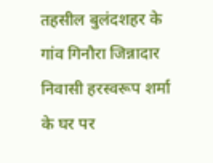तहसील बुलंदशहर के गांव गिनौरा जिन्नादार निवासी हरस्वरूप शर्मा के घर पर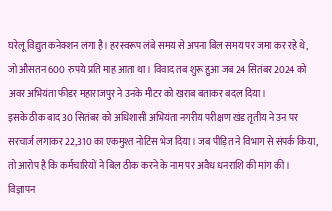घरेलू विद्युत कनेक्शन लगा है। हरस्वरूप लंबे समय से अपना बिल समय पर जमा कर रहे थे, जो औसतन 600 रुपये प्रति माह आता था। विवाद तब शुरू हुआ जब 24 सितंबर 2024 को अवर अभियंता फीडर महाराजपुर ने उनके मीटर को खराब बताकर बदल दिया।
इसके ठीक बाद 30 सितंबर को अधिशासी अभियंता नगरीय परीक्षण खंड तृतीय ने उन पर सरचार्ज लगाकर 22,310 का एकमुश्त नोटिस भेज दिया। जब पीड़ित ने विभाग से संपर्क किया, तो आरोप है कि कर्मचारियों ने बिल ठीक करने के नाम पर अवैध धनराशि की मांग की।
विज्ञापन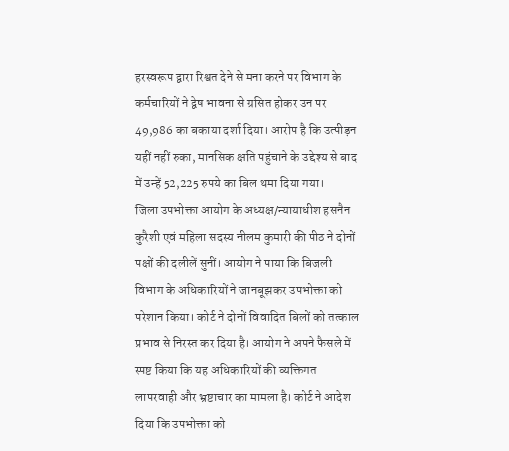हरस्वरूप द्वारा रिश्वत देने से मना करने पर विभाग के कर्मचारियों ने द्वेष भावना से ग्रसित होकर उन पर 49,986 का बकाया दर्शा दिया। आरोप है कि उत्पीड़न यहीं नहीं रुका, मानसिक क्षति पहुंचाने के उद्देश्य से बाद में उन्हें 52,225 रुपये का बिल थमा दिया गया।
जिला उपभोक्ता आयोग के अध्यक्ष/न्यायाधीश हसनैन कुरैशी एवं महिला सदस्य नीलम कुमारी की पीठ ने दोनों पक्षों की दलीलें सुनीं। आयोग ने पाया कि बिजली विभाग के अधिकारियों ने जानबूझकर उपभोक्ता को परेशान किया। कोर्ट ने दोनों विवादित बिलों को तत्काल प्रभाव से निरस्त कर दिया है। आयोग ने अपने फैसले में स्पष्ट किया कि यह अधिकारियों की व्यक्तिगत लापरवाही और भ्रष्टाचार का मामला है। कोर्ट ने आदेश दिया कि उपभोक्ता को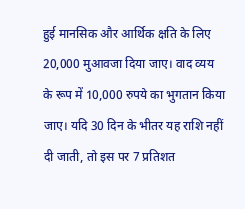हुई मानसिक और आर्थिक क्षति के लिए 20,000 मुआवजा दिया जाए। वाद व्यय के रूप में 10,000 रुपये का भुगतान किया जाए। यदि 30 दिन के भीतर यह राशि नहीं दी जाती, तो इस पर 7 प्रतिशत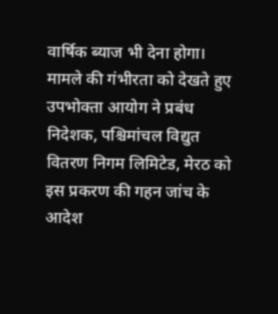वार्षिक ब्याज भी देना होगा।
मामले की गंभीरता को देखते हुए उपभोक्ता आयोग ने प्रबंध निदेशक, पश्चिमांचल विद्युत वितरण निगम लिमिटेड, मेरठ को इस प्रकरण की गहन जांच के आदेश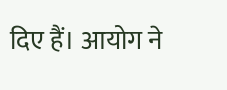दिए हैं। आयोग ने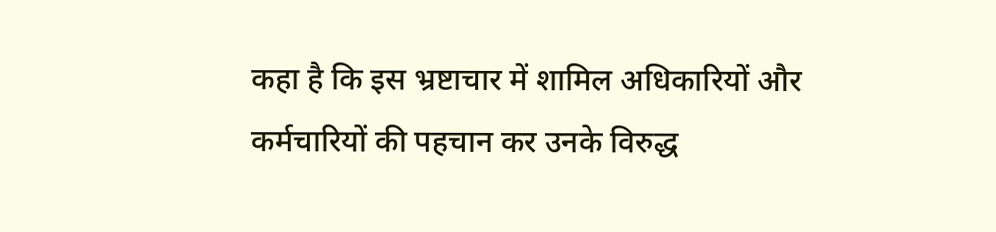कहा है कि इस भ्रष्टाचार में शामिल अधिकारियों और कर्मचारियों की पहचान कर उनके विरुद्ध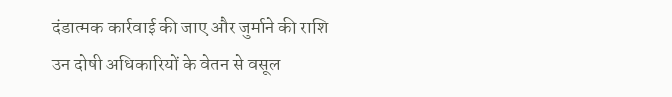दंडात्मक कार्रवाई की जाए और जुर्माने की राशि उन दोषी अधिकारियों के वेतन से वसूल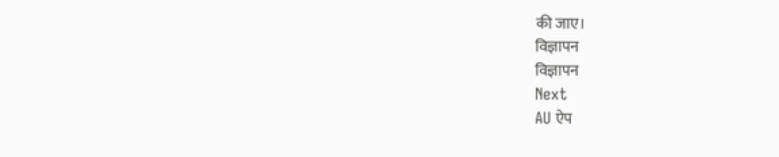की जाए।
विज्ञापन
विज्ञापन
Next
AU ऐप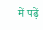में पढ़ें